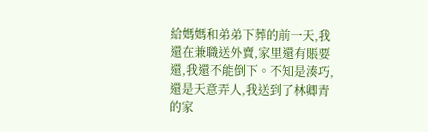給媽媽和弟弟下葬的前一天,我還在兼職送外賣,家里還有賬要還,我還不能倒下。不知是湊巧,還是天意弄人,我送到了林卿青的家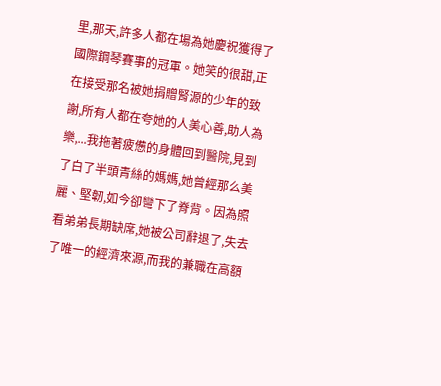里,那天,許多人都在場為她慶祝獲得了國際鋼琴賽事的冠軍。她笑的很甜,正在接受那名被她捐贈腎源的少年的致謝,所有人都在夸她的人美心善,助人為樂,...我拖著疲憊的身體回到醫院,見到了白了半頭青絲的媽媽,她曾經那么美麗、堅韌,如今卻彎下了脊背。因為照看弟弟長期缺席,她被公司辭退了,失去了唯一的經濟來源,而我的兼職在高額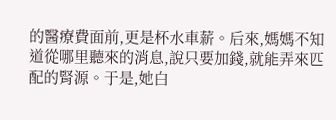的醫療費面前,更是杯水車薪。后來,媽媽不知道從哪里聽來的消息,說只要加錢,就能弄來匹配的腎源。于是,她白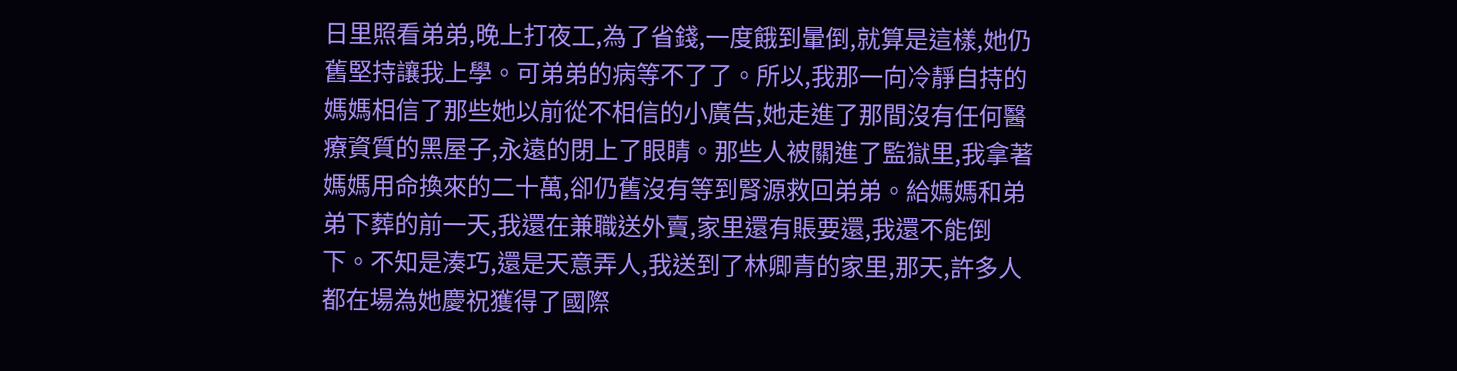日里照看弟弟,晚上打夜工,為了省錢,一度餓到暈倒,就算是這樣,她仍舊堅持讓我上學。可弟弟的病等不了了。所以,我那一向冷靜自持的媽媽相信了那些她以前從不相信的小廣告,她走進了那間沒有任何醫療資質的黑屋子,永遠的閉上了眼睛。那些人被關進了監獄里,我拿著媽媽用命換來的二十萬,卻仍舊沒有等到腎源救回弟弟。給媽媽和弟弟下葬的前一天,我還在兼職送外賣,家里還有賬要還,我還不能倒下。不知是湊巧,還是天意弄人,我送到了林卿青的家里,那天,許多人都在場為她慶祝獲得了國際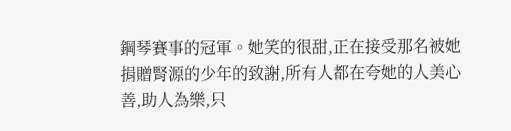鋼琴賽事的冠軍。她笑的很甜,正在接受那名被她捐贈腎源的少年的致謝,所有人都在夸她的人美心善,助人為樂,只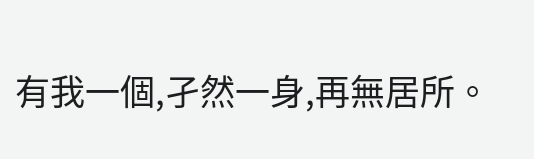有我一個,孑然一身,再無居所。